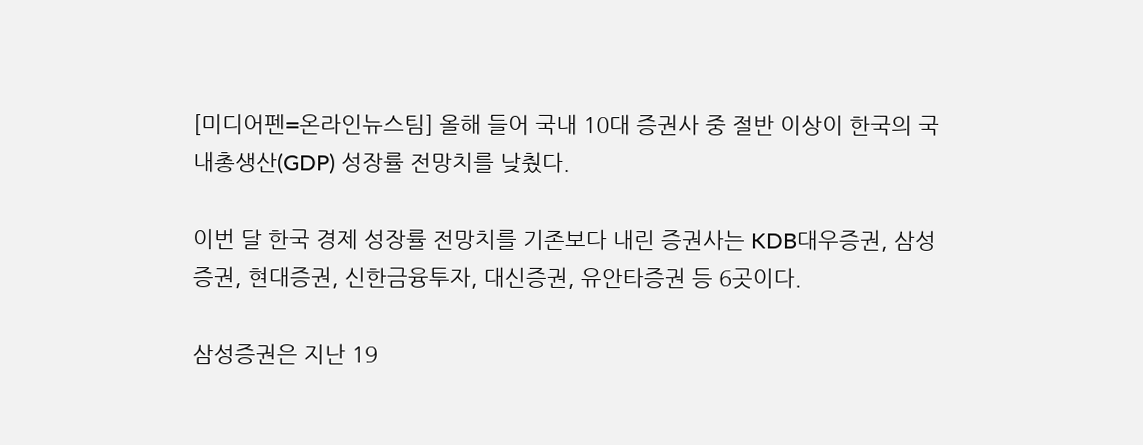[미디어펜=온라인뉴스팀] 올해 들어 국내 10대 증권사 중 절반 이상이 한국의 국내총생산(GDP) 성장률 전망치를 낮췄다.

이번 달 한국 경제 성장률 전망치를 기존보다 내린 증권사는 KDB대우증권, 삼성증권, 현대증권, 신한금융투자, 대신증권, 유안타증권 등 6곳이다.

삼성증권은 지난 19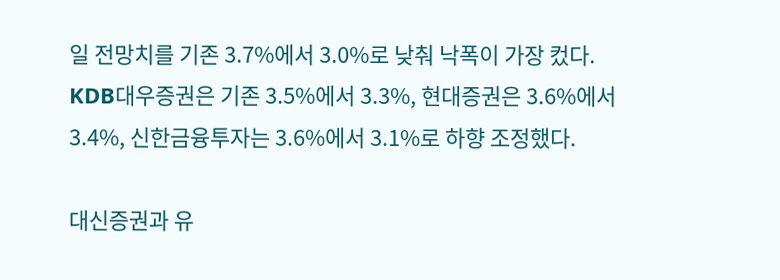일 전망치를 기존 3.7%에서 3.0%로 낮춰 낙폭이 가장 컸다. KDB대우증권은 기존 3.5%에서 3.3%, 현대증권은 3.6%에서 3.4%, 신한금융투자는 3.6%에서 3.1%로 하향 조정했다.

대신증권과 유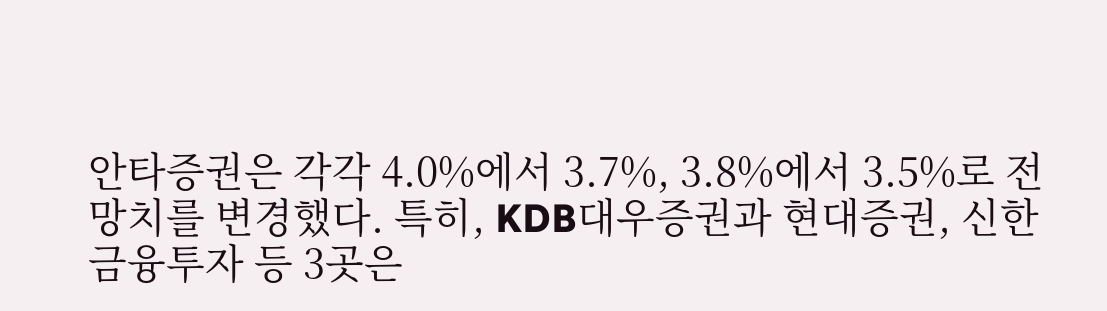안타증권은 각각 4.0%에서 3.7%, 3.8%에서 3.5%로 전망치를 변경했다. 특히, KDB대우증권과 현대증권, 신한금융투자 등 3곳은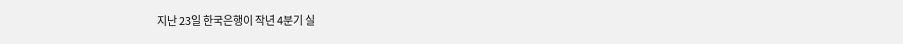지난 23일 한국은행이 작년 4분기 실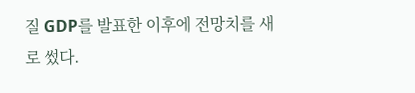질 GDP를 발표한 이후에 전망치를 새로 썼다.